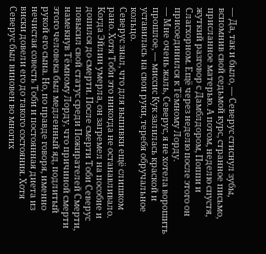— Да, так и было, — Северус стиснул зубы, вспомнив свой седьмой курс, странное письмо, присланное матерью. А потом, неделю спустя, жуткий разговор с Дамблдором, Поппи и Слагхорном. Ещё через неделю после этого он присоединился к Тёмному Лорду.
— Мне очень жаль, Северус, я не хотела ворошить прошлое, — миссис Кук залилась краской и уставилась на свои руки, теребя обручальное кольцо.
Северус знал, что для выпивки ещё слишком рано. Хотя Тоби это никогда не останавливало. Когда Эйлин умерла, он загремел на пособие и допился до смерти. После смерти Тоби Северус повысил свой статус среди Пожирателей Смерти, намекнув Тёмному Лорду, что причиной смерти этого человека был медленный яд, подлитый рукой его сына. Но, по правде говоря, именно нечистая совесть Тоби и постоянная диета из виски довели его до такого состояния. Хотя Северус был виновен во многих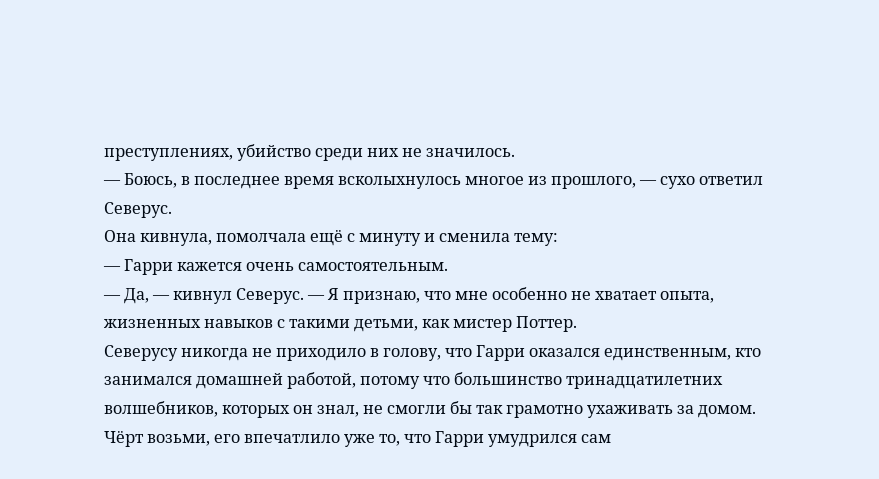преступлениях, убийство среди них не значилось.
— Боюсь, в последнее время всколыхнулось многое из прошлого, — сухо ответил Северус.
Она кивнула, помолчала ещё с минуту и сменила тему:
— Гарри кажется очень самостоятельным.
— Да, — кивнул Северус. — Я признаю, что мне особенно не хватает опыта, жизненных навыков с такими детьми, как мистер Поттер.
Северусу никогда не приходило в голову, что Гарри оказался единственным, кто занимался домашней работой, потому что большинство тринадцатилетних волшебников, которых он знал, не смогли бы так грамотно ухаживать за домом. Чёрт возьми, его впечатлило уже то, что Гарри умудрился сам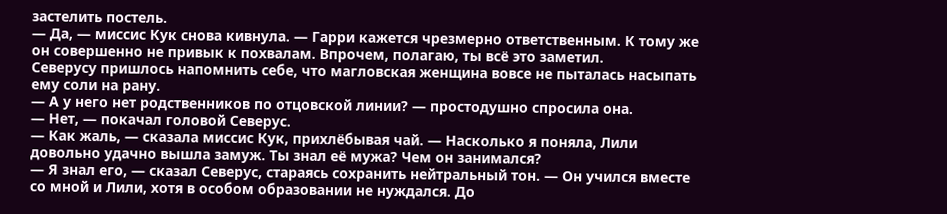застелить постель.
— Да, — миссис Кук снова кивнула. — Гарри кажется чрезмерно ответственным. К тому же он совершенно не привык к похвалам. Впрочем, полагаю, ты всё это заметил.
Северусу пришлось напомнить себе, что магловская женщина вовсе не пыталась насыпать ему соли на рану.
— А у него нет родственников по отцовской линии? — простодушно спросила она.
— Нет, — покачал головой Северус.
— Как жаль, — сказала миссис Кук, прихлёбывая чай. — Насколько я поняла, Лили довольно удачно вышла замуж. Ты знал её мужа? Чем он занимался?
— Я знал его, — сказал Северус, стараясь сохранить нейтральный тон. — Он учился вместе со мной и Лили, хотя в особом образовании не нуждался. До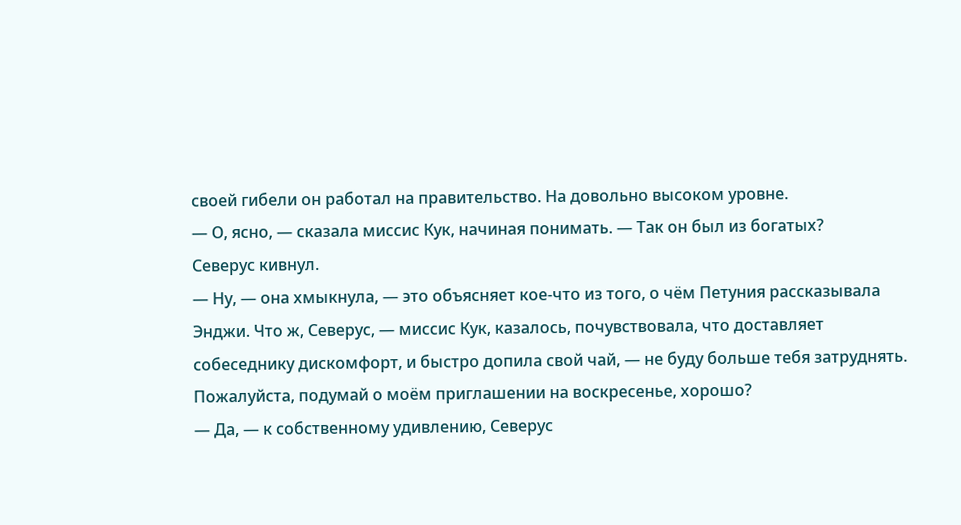своей гибели он работал на правительство. На довольно высоком уровне.
— О, ясно, — сказала миссис Кук, начиная понимать. — Так он был из богатых?
Северус кивнул.
— Ну, — она хмыкнула, — это объясняет кое-что из того, о чём Петуния рассказывала Энджи. Что ж, Северус, — миссис Кук, казалось, почувствовала, что доставляет собеседнику дискомфорт, и быстро допила свой чай, — не буду больше тебя затруднять. Пожалуйста, подумай о моём приглашении на воскресенье, хорошо?
— Да, — к собственному удивлению, Северус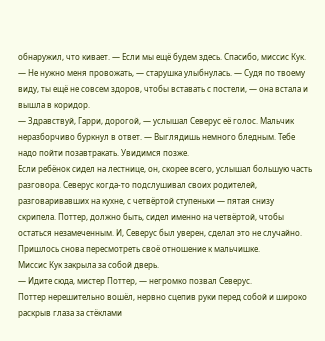обнаружил, что кивает. — Если мы ещё будем здесь. Спасибо, миссис Кук.
— Не нужно меня провожать, — старушка улыбнулась. — Судя по твоему виду, ты ещё не совсем здоров, чтобы вставать с постели, — она встала и вышла в коридор.
— Здравствуй, Гарри, дорогой, — услышал Северус её голос. Мальчик неразборчиво буркнул в ответ. — Выглядишь немного бледным. Тебе надо пойти позавтракать. Увидимся позже.
Если ребёнок сидел на лестнице, он, скорее всего, услышал большую часть разговора. Северус когда-то подслушивал своих родителей, разговаривавших на кухне, с четвёртой ступеньки — пятая снизу скрипела. Поттер, должно быть, сидел именно на четвёртой, чтобы остаться незамеченным. И, Северус был уверен, сделал это не случайно. Пришлось снова пересмотреть своё отношение к мальчишке.
Миссис Кук закрыла за собой дверь.
— Идите сюда, мистер Поттер, — негромко позвал Северус.
Поттер нерешительно вошёл, нервно сцепив руки перед собой и широко раскрыв глаза за стёклами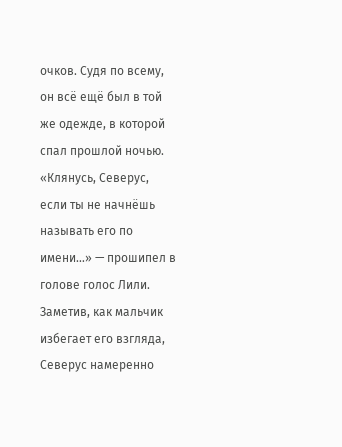очков. Судя по всему, он всё ещё был в той же одежде, в которой спал прошлой ночью.
«Клянусь, Северус, если ты не начнёшь называть его по имени…» — прошипел в голове голос Лили.
Заметив, как мальчик избегает его взгляда, Северус намеренно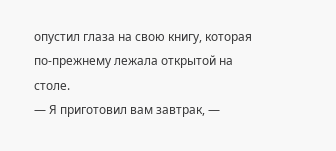опустил глаза на свою книгу, которая по-прежнему лежала открытой на столе.
— Я приготовил вам завтрак, —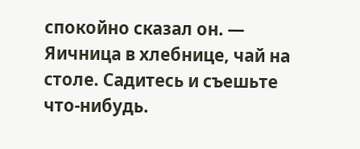спокойно сказал он. — Яичница в хлебнице, чай на столе. Садитесь и съешьте что-нибудь.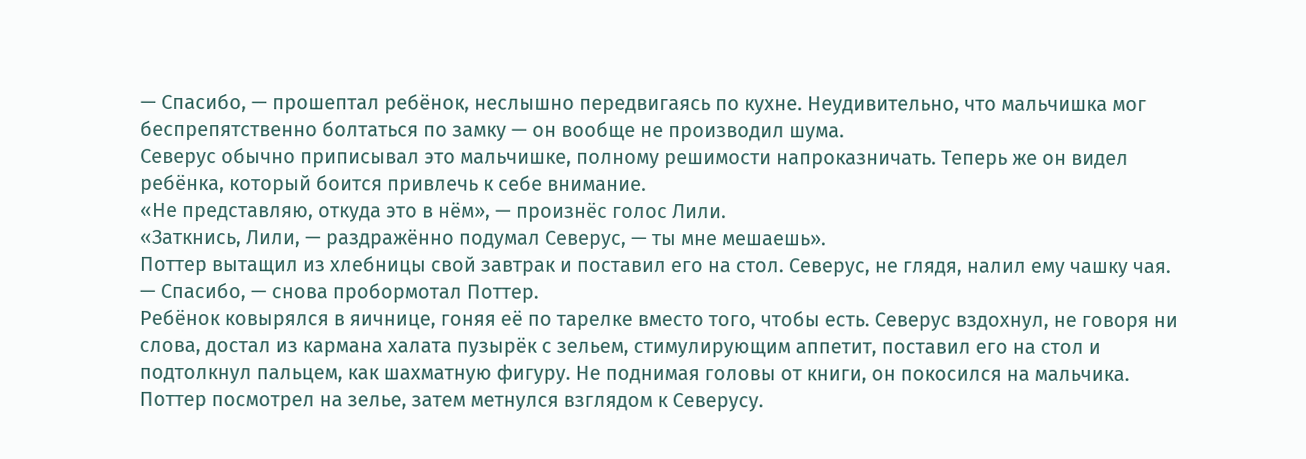— Спасибо, — прошептал ребёнок, неслышно передвигаясь по кухне. Неудивительно, что мальчишка мог беспрепятственно болтаться по замку — он вообще не производил шума.
Северус обычно приписывал это мальчишке, полному решимости напроказничать. Теперь же он видел ребёнка, который боится привлечь к себе внимание.
«Не представляю, откуда это в нём», — произнёс голос Лили.
«Заткнись, Лили, — раздражённо подумал Северус, — ты мне мешаешь».
Поттер вытащил из хлебницы свой завтрак и поставил его на стол. Северус, не глядя, налил ему чашку чая.
— Спасибо, — снова пробормотал Поттер.
Ребёнок ковырялся в яичнице, гоняя её по тарелке вместо того, чтобы есть. Северус вздохнул, не говоря ни слова, достал из кармана халата пузырёк с зельем, стимулирующим аппетит, поставил его на стол и подтолкнул пальцем, как шахматную фигуру. Не поднимая головы от книги, он покосился на мальчика.
Поттер посмотрел на зелье, затем метнулся взглядом к Северусу.